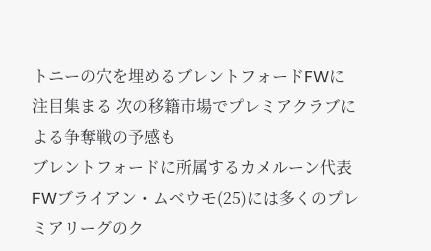トニーの穴を埋めるブレントフォードFWに注目集まる 次の移籍市場でプレミアクラブによる争奪戦の予感も
ブレントフォードに所属するカメルーン代表FWブライアン・ムベウモ(25)には多くのプレミアリーグのク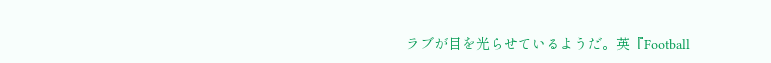ラブが目を光らせているようだ。英『Football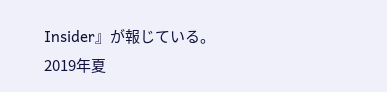Insider』が報じている。
2019年夏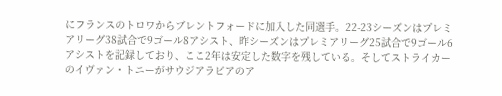にフランスのトロワからブレントフォードに加入した同選手。22-23シーズンはプレミアリーグ38試合で9ゴール8アシスト、昨シーズンはプレミアリーグ25試合で9ゴール6アシストを記録しており、ここ2年は安定した数字を残している。そしてストライカーのイヴァン・トニーがサウジアラビアのア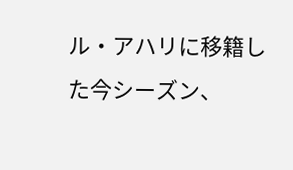ル・アハリに移籍した今シーズン、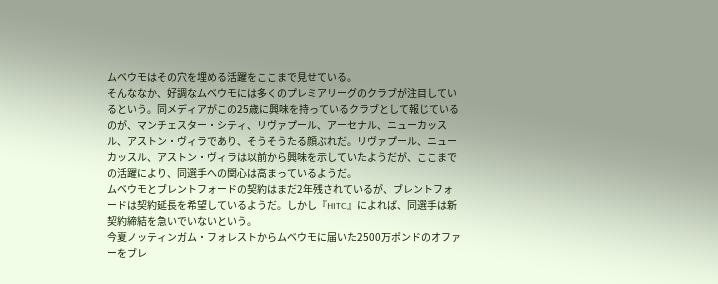ムベウモはその穴を埋める活躍をここまで見せている。
そんななか、好調なムベウモには多くのプレミアリーグのクラブが注目しているという。同メディアがこの25歳に興味を持っているクラブとして報じているのが、マンチェスター・シティ、リヴァプール、アーセナル、ニューカッスル、アストン・ヴィラであり、そうそうたる顔ぶれだ。リヴァプール、ニューカッスル、アストン・ヴィラは以前から興味を示していたようだが、ここまでの活躍により、同選手への関心は高まっているようだ。
ムベウモとブレントフォードの契約はまだ2年残されているが、ブレントフォードは契約延長を希望しているようだ。しかし『HITC』によれば、同選手は新契約締結を急いでいないという。
今夏ノッティンガム・フォレストからムベウモに届いた2500万ポンドのオファーをブレ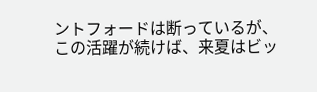ントフォードは断っているが、この活躍が続けば、来夏はビッ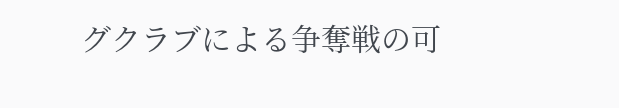グクラブによる争奪戦の可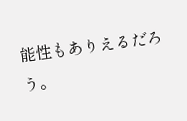能性もありえるだろう。